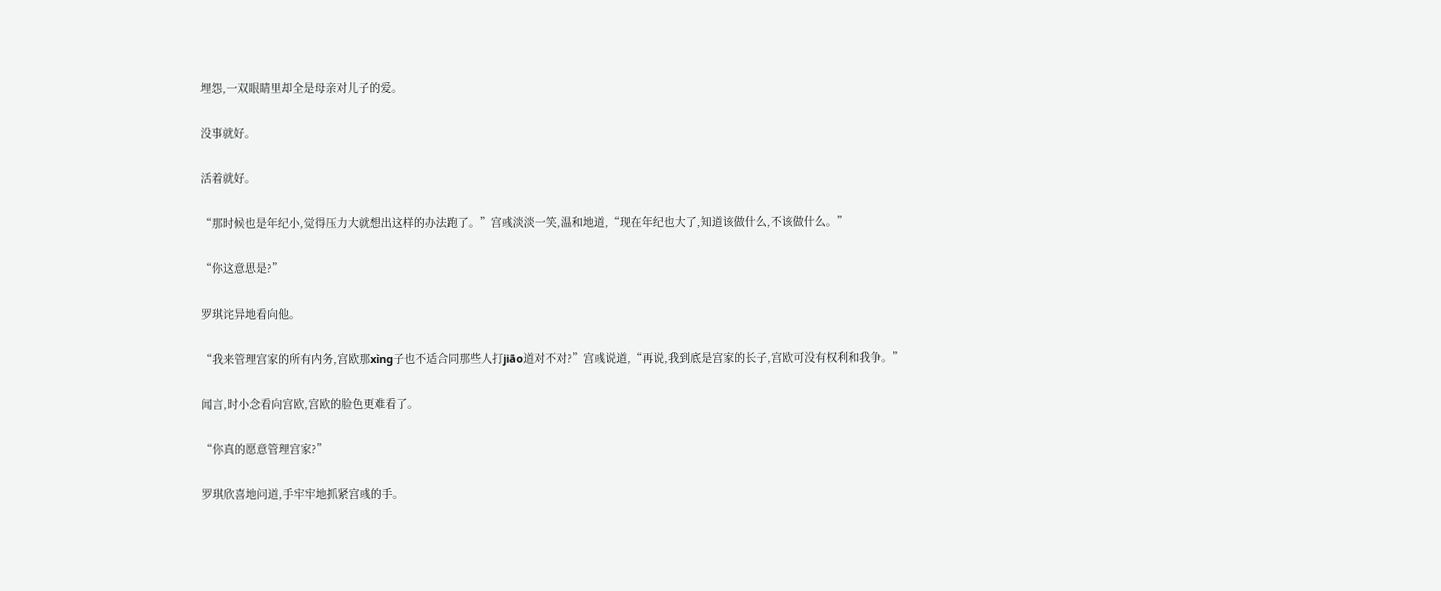埋怨,一双眼睛里却全是母亲对儿子的爱。

没事就好。

活着就好。

“那时候也是年纪小,觉得压力大就想出这样的办法跑了。”宫彧淡淡一笑,温和地道,“现在年纪也大了,知道该做什么,不该做什么。”

“你这意思是?”

罗琪诧异地看向他。

“我来管理宫家的所有内务,宫欧那xìng子也不适合同那些人打jiāo道对不对?”宫彧说道,“再说,我到底是宫家的长子,宫欧可没有权利和我争。”

闻言,时小念看向宫欧,宫欧的脸色更难看了。

“你真的愿意管理宫家?”

罗琪欣喜地问道,手牢牢地抓紧宫彧的手。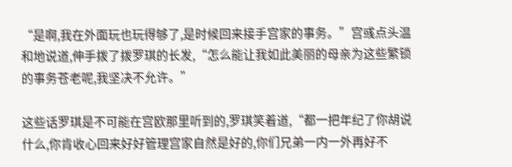“是啊,我在外面玩也玩得够了,是时候回来接手宫家的事务。”宫彧点头温和地说道,伸手拨了拨罗琪的长发,“怎么能让我如此美丽的母亲为这些繁锁的事务苍老呢,我坚决不允许。”

这些话罗琪是不可能在宫欧那里听到的,罗琪笑着道,“都一把年纪了你胡说什么,你肯收心回来好好管理宫家自然是好的,你们兄弟一内一外再好不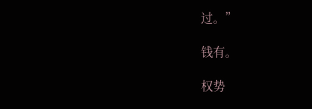过。”

钱有。

权势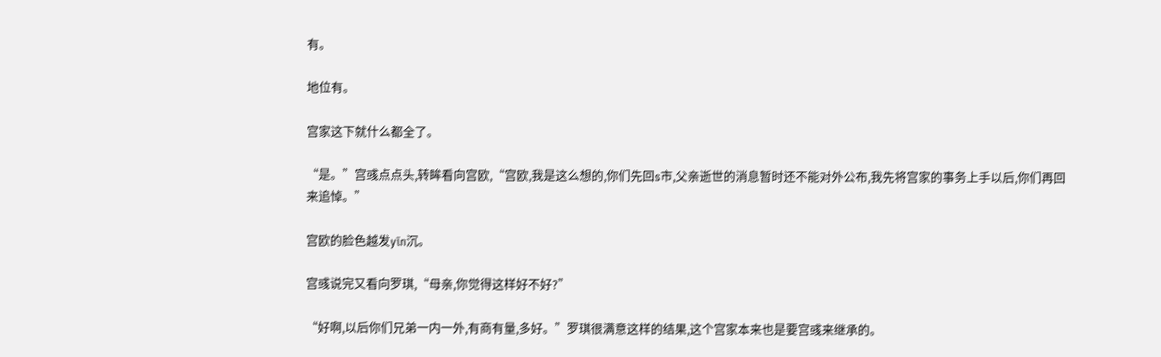有。

地位有。

宫家这下就什么都全了。

“是。”宫彧点点头,转眸看向宫欧,“宫欧,我是这么想的,你们先回s市,父亲逝世的消息暂时还不能对外公布,我先将宫家的事务上手以后,你们再回来追悼。”

宫欧的脸色越发yīn沉。

宫彧说完又看向罗琪,“母亲,你觉得这样好不好?”

“好啊,以后你们兄弟一内一外,有商有量,多好。”罗琪很满意这样的结果,这个宫家本来也是要宫彧来继承的。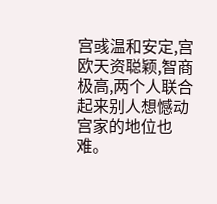宫彧温和安定,宫欧天资聪颖,智商极高,两个人联合起来别人想憾动宫家的地位也难。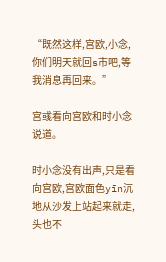“既然这样,宫欧,小念,你们明天就回s市吧,等我消息再回来。”

宫彧看向宫欧和时小念说道。

时小念没有出声,只是看向宫欧,宫欧面色yīn沉地从沙发上站起来就走,头也不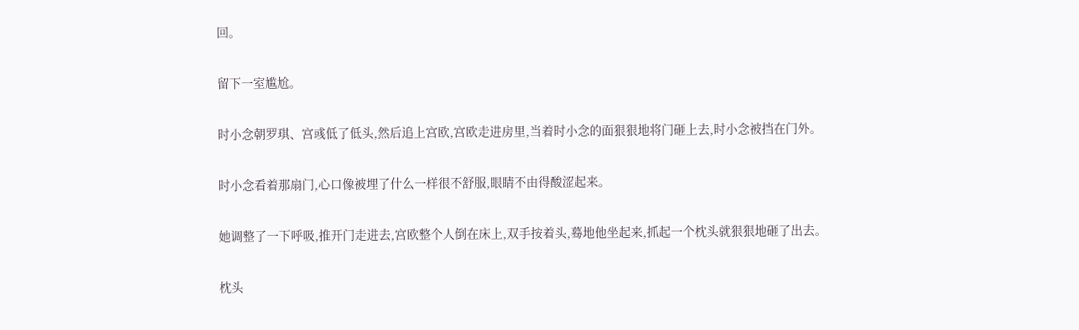回。

留下一室尴尬。

时小念朝罗琪、宫彧低了低头,然后追上宫欧,宫欧走进房里,当着时小念的面狠狠地将门砸上去,时小念被挡在门外。

时小念看着那扇门,心口像被埋了什么一样很不舒服,眼睛不由得酸涩起来。

她调整了一下呼吸,推开门走进去,宫欧整个人倒在床上,双手按着头,蓦地他坐起来,抓起一个枕头就狠狠地砸了出去。

枕头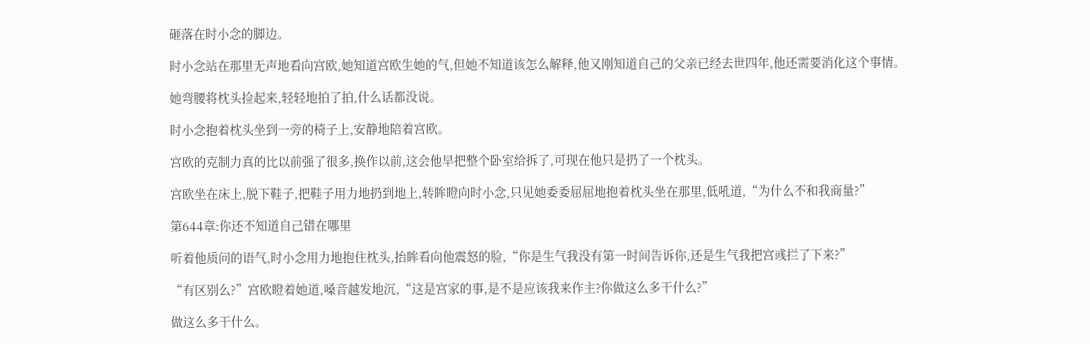砸落在时小念的脚边。

时小念站在那里无声地看向宫欧,她知道宫欧生她的气,但她不知道该怎么解释,他又刚知道自己的父亲已经去世四年,他还需要消化这个事情。

她弯腰将枕头捡起来,轻轻地拍了拍,什么话都没说。

时小念抱着枕头坐到一旁的椅子上,安静地陪着宫欧。

宫欧的克制力真的比以前强了很多,换作以前,这会他早把整个卧室给拆了,可现在他只是扔了一个枕头。

宫欧坐在床上,脱下鞋子,把鞋子用力地扔到地上,转眸瞪向时小念,只见她委委屈屈地抱着枕头坐在那里,低吼道,“为什么不和我商量?”

第644章:你还不知道自己错在哪里

听着他质问的语气,时小念用力地抱住枕头,抬眸看向他震怒的脸,“你是生气我没有第一时间告诉你,还是生气我把宫彧拦了下来?”

“有区别么?”宫欧瞪着她道,嗓音越发地沉,“这是宫家的事,是不是应该我来作主?你做这么多干什么?”

做这么多干什么。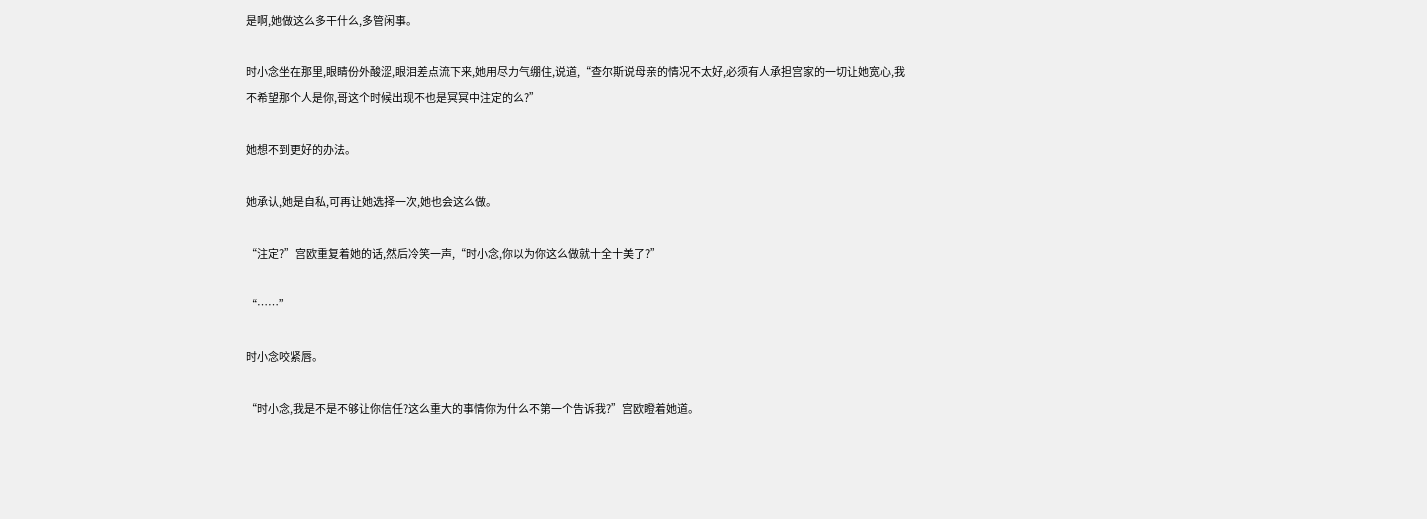是啊,她做这么多干什么,多管闲事。

时小念坐在那里,眼睛份外酸涩,眼泪差点流下来,她用尽力气绷住,说道,“查尔斯说母亲的情况不太好,必须有人承担宫家的一切让她宽心,我不希望那个人是你,哥这个时候出现不也是冥冥中注定的么?”

她想不到更好的办法。

她承认,她是自私,可再让她选择一次,她也会这么做。

“注定?”宫欧重复着她的话,然后冷笑一声,“时小念,你以为你这么做就十全十美了?”

“……”

时小念咬紧唇。

“时小念,我是不是不够让你信任?这么重大的事情你为什么不第一个告诉我?”宫欧瞪着她道。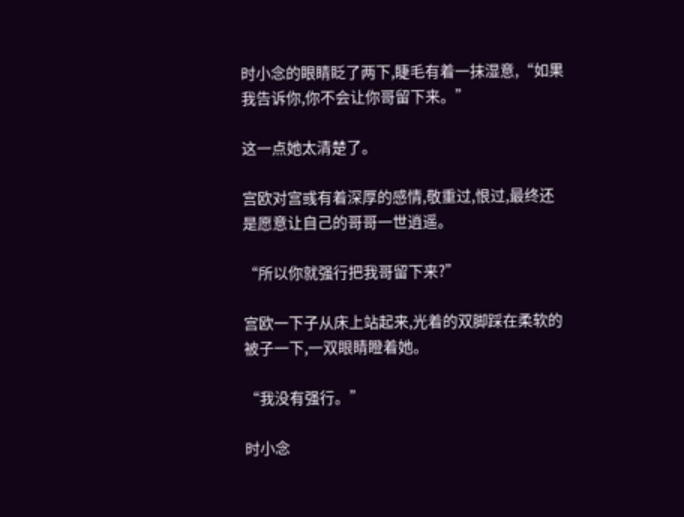时小念的眼睛眨了两下,睫毛有着一抹湿意,“如果我告诉你,你不会让你哥留下来。”

这一点她太清楚了。

宫欧对宫彧有着深厚的感情,敬重过,恨过,最终还是愿意让自己的哥哥一世逍遥。

“所以你就强行把我哥留下来?”

宫欧一下子从床上站起来,光着的双脚踩在柔软的被子一下,一双眼睛瞪着她。

“我没有强行。”

时小念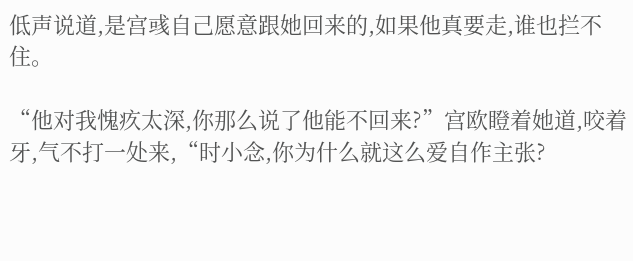低声说道,是宫彧自己愿意跟她回来的,如果他真要走,谁也拦不住。

“他对我愧疚太深,你那么说了他能不回来?”宫欧瞪着她道,咬着牙,气不打一处来,“时小念,你为什么就这么爱自作主张?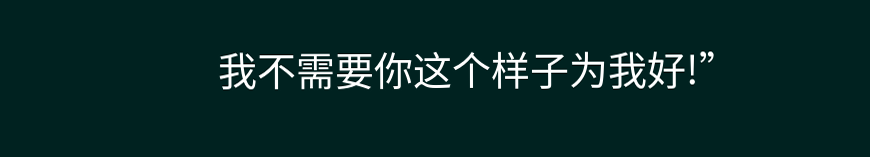我不需要你这个样子为我好!”